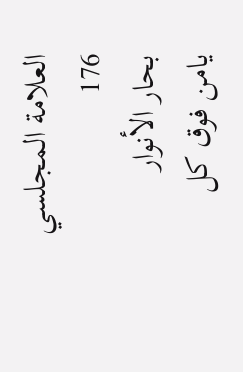العلامة المجلسي
176
بحار الأنوار
يامن فوق كل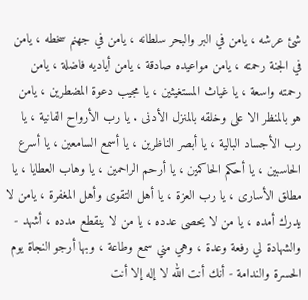شئ عرشه ، يامن في البر والبحر سلطانه ، يامن في جهنم سخطه ، يامن في الجنة رحمته ، يامن مواعيده صادقة ، يامن أياديه فاضلة ، يامن رحمته واسعة ، يا غياث المستغيثين ، يا مجيب دعوة المضطرين ، يامن هو بالمنظر الا على وخلقه بالمنزل الأدنى . يا رب الأرواح الفانية ، يا رب الأجساد البالية ، يا أبصر الناظرين ، يا أسمع السامعين ، يا أسرع الحاسبين ، يا أحكم الحاكمين ، يا أرحم الراحمين ، يا وهاب العطايا ، يا مطلق الأسارى ، يا رب العزة ، يا أهل التقوى وأهل المغفرة ، يامن لا يدرك أمده ، يا من لا يحصى عدده ، يا من لا ينقطع مدده ، أشهد - والشهادة لي رفعة وعدة ، وهي مني سمع وطاعة ، وبها أرجو النجاة يوم الحسرة والندامة - أنك أنت الله لا إله إلا أنت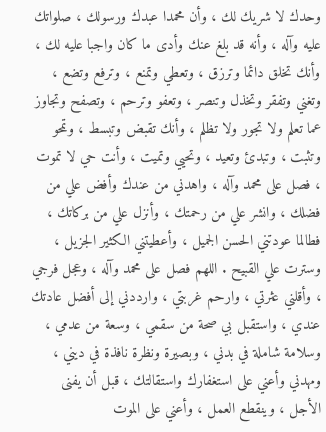وحدك لا شريك لك ، وأن محمدا عبدك ورسولك ، صلواتك عليه وآله ، وأنه قد بلغ عنك وأدى ما كان واجبا عليه لك ، وأنك تخلق دائما وترزق ، وتعطي وتمنع ، وترفع وتضع ، وتغني وتفقر وتخذل وتنصر ، وتعفو وترحم ، وتصفح وتجاوز عما تعلم ولا تجور ولا تظلم ، وأنك تقبض وتبسط ، وتمحو وتثبت ، وتبدئ وتعيد ، وتحيي وتميت ، وأنت حي لا تموت ، فصل على محمد وآله ، واهدني من عندك وأفض علي من فضلك ، وانشر علي من رحمتك ، وأنزل علي من بركاتك ، فطالما عودتني الحسن الجميل ، وأعطيتني الكثير الجزيل ، وسترت علي القبيح . اللهم فصل على محمد وآله ، وعجل فرجي ، وأقلني عثرتي ، وارحم غربتي ، وارددني إلى أفضل عادتك عندي ، واستقبل بي صحة من سقمي ، وسعة من عدمي ، وسلامة شاملة في بدني ، وبصيرة ونظرة نافذة في ديني ، ومهدني وأعني على استغفارك واستقالتك ، قبل أن يفنى الأجل ، وينقطع العمل ، وأعني على الموت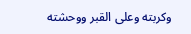وكربته وعلى القبر ووحشته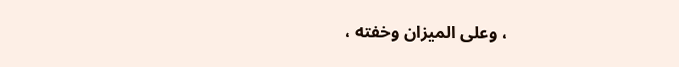، وعلى الميزان وخفته ،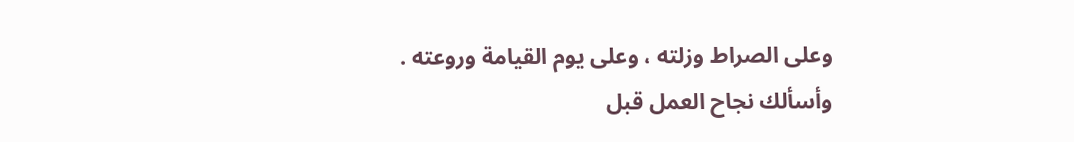وعلى الصراط وزلته ، وعلى يوم القيامة وروعته . وأسألك نجاح العمل قبل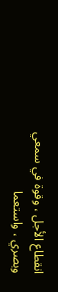انقطاع الأجل ، وقوة في سمعي وبصري ، واستعما